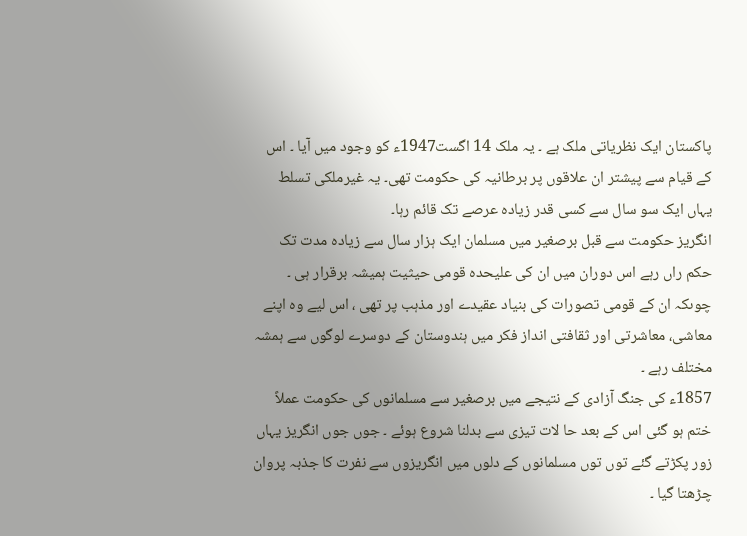پاکستان ایک نظریاتی ملک ہے ۔ یہ ملک 14 اگست1947ء کو وجود میں آیا ۔ اس کے قیام سے پیشتر ان علاقوں پر برطانیہ کی حکومت تھی۔ یہ غیرملکی تسلط یہاں ایک سو سال سے کسی قدر زیادہ عرصے تک قائم رہا۔
انگریز حکومت سے قبل برصغیر میں مسلمان ایک ہزار سال سے زیادہ مدت تک حکم راں رہے اس دوران میں ان کی علیحدہ قومی حیثیت ہمیشہ برقرار ہی ۔ چوںکہ ان کے قومی تصورات کی بنیاد عقیدے اور مذہب پر تھی ، اس لیے وہ اپنے معاشی، معاشرتی اور ثقافتی انداز فکر میں ہندوستان کے دوسرے لوگوں سے ہمشہ مختلف رہے ۔
1857ء کی جنگ آزادی کے نتیجے میں برصغیر سے مسلمانوں کی حکومت عملاً ختم ہو گئی اس کے بعد حا لات تیزی سے بدلنا شروع ہوئے ۔ جوں جوں انگریز یہاں زور پکڑتے گئے توں توں مسلمانوں کے دلوں میں انگریزوں سے نفرت کا جذبہ پروان چڑھتا گیا ۔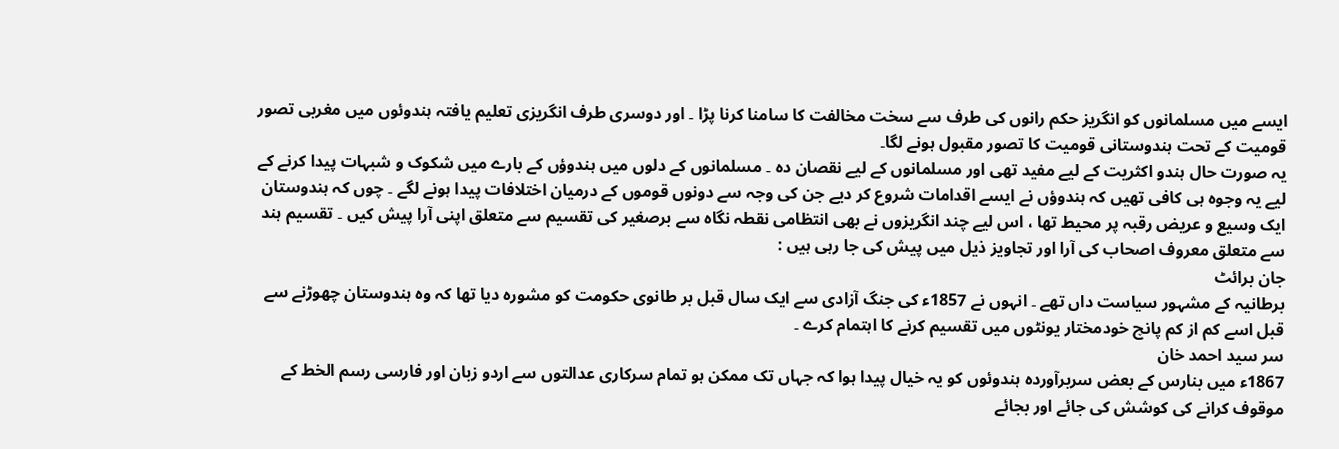ایسے میں مسلمانوں کو انگریز حکم رانوں کی طرف سے سخت مخالفت کا سامنا کرنا پڑا ۔ اور دوسری طرف انگریزی تعلیم یافتہ ہندوئوں میں مغربی تصور قومیت کے تحت ہندوستانی قومیت کا تصور مقبول ہونے لگا۔
یہ صورت حال ہندو اکثریت کے لیے مفید تھی اور مسلمانوں کے لیے نقصان دہ ۔ مسلمانوں کے دلوں میں ہندوؤں کے بارے میں شکوک و شبہات پیدا کرنے کے لیے یہ وجوہ ہی کافی تھیں کہ ہندوؤں نے ایسے اقدامات شروع کر دیے جن کی وجہ سے دونوں قوموں کے درمیان اختلافات پیدا ہونے لگے ۔ چوں کہ ہندوستان ایک وسیع و عریض رقبہ پر محیط تھا ، اس لیے چند انگریزوں نے بھی انتظامی نقطہ نگاہ سے برصغیر کی تقسیم سے متعلق اپنی آرا پیش کیں ۔ تقسیم ہند سے متعلق معروف اصحاب کی آرا اور تجاویز ذیل میں پیش کی جا رہی ہیں :
جان برائٹ
برطانیہ کے مشہور سیاست داں تھے ۔ انہوں نے 1857ء کی جنگ آزادی سے ایک سال قبل بر طانوی حکومت کو مشورہ دیا تھا کہ وہ ہندوستان چھوڑنے سے قبل اسے کم از کم پانچ خودمختار یونٹوں میں تقسیم کرنے کا اہتمام کرے ۔
سر سید احمد خان
1867ء میں بنارس کے بعض سربرآوردہ ہندوئوں کو یہ خیال پیدا ہوا کہ جہاں تک ممکن ہو تمام سرکاری عدالتوں سے اردو زبان اور فارسی رسم الخط کے موقوف کرانے کی کوشش کی جائے اور بجائے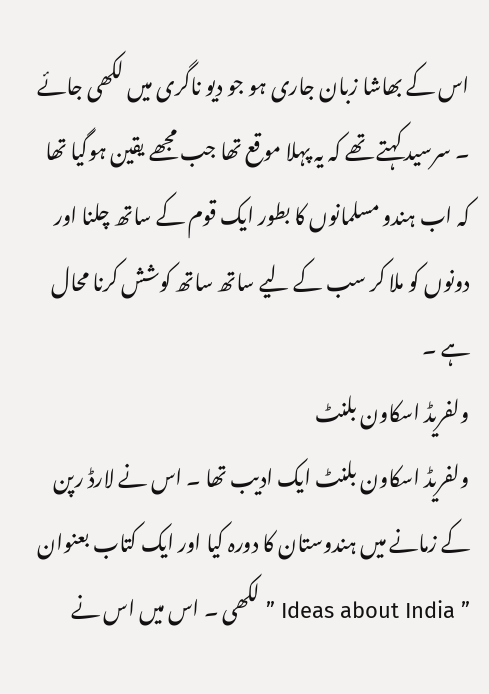اس کے بھاشا زبان جاری ہو جو دیو ناگری میں لکھی جائے ۔ سرسید کہتے تھے کہ یہ پہلا موقع تھا جب مجھے یقین ہوگیا تھا کہ اب ہندو مسلمانوں کا بطور ایک قوم کے ساتھ چلنا اور دونوں کو ملا کر سب کے لیے ساتھ ساتھ کوشش کرنا محال ہے ۔
ولفریڈ اسکاون بلنٹ
ولفریڈ اسکاون بلنٹ ایک ادیب تھا ۔ اس نے لارڈ رپن کے زمانے میں ہندوستان کا دورہ کیا اور ایک کتاب بعنوان ” Ideas about India ” لکھی ۔ اس میں اس نے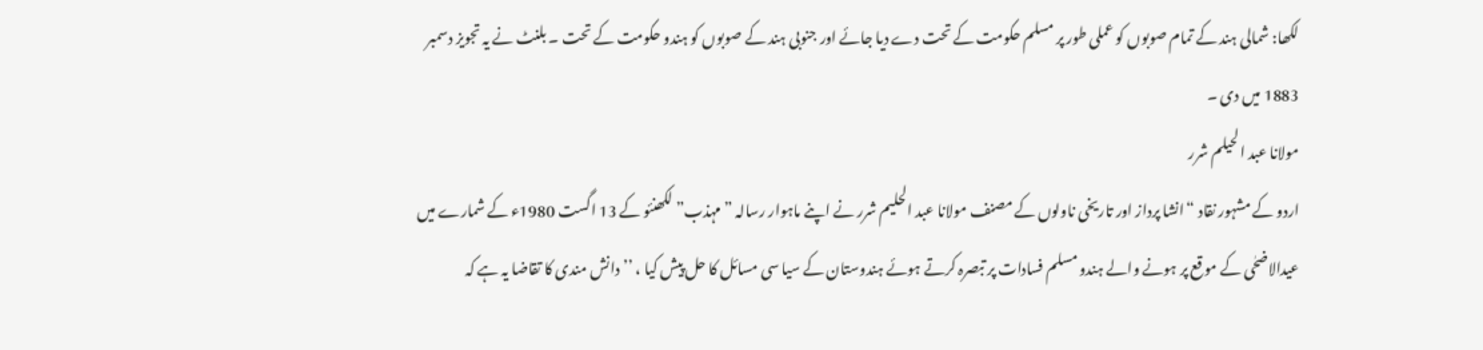لکھا: شمالی ہند کے تمام صوبوں کو عملی طور پر مسلم حکومت کے تحت دے دیا جائے اور جنوبی ہند کے صوبوں کو ہندو حکومت کے تحت ۔ بلنٹ نے یہ تجویز دسمبر 1883 میں دی ۔
مولانا عبد الحیلم شرر
اردو کے مشہور نقاد “انشا پرداز اور تاریخی ناولوں کے مصنف مولانا عبد الحلیم شرر نے اپنے ماہوار رسالہ ” مہذب” لکھنئو کے 13 اگست 1980ء کے شمارے میں عیدالاضحٰی کے موقع پر ہونے والے ہندو مسلم فسادات پر تبصرہ کرتے ہوئے ہندوستان کے سیا سی مسائل کا حل پیش کیا ، ’’دانش مندی کا تقاضا یہ ہے کہ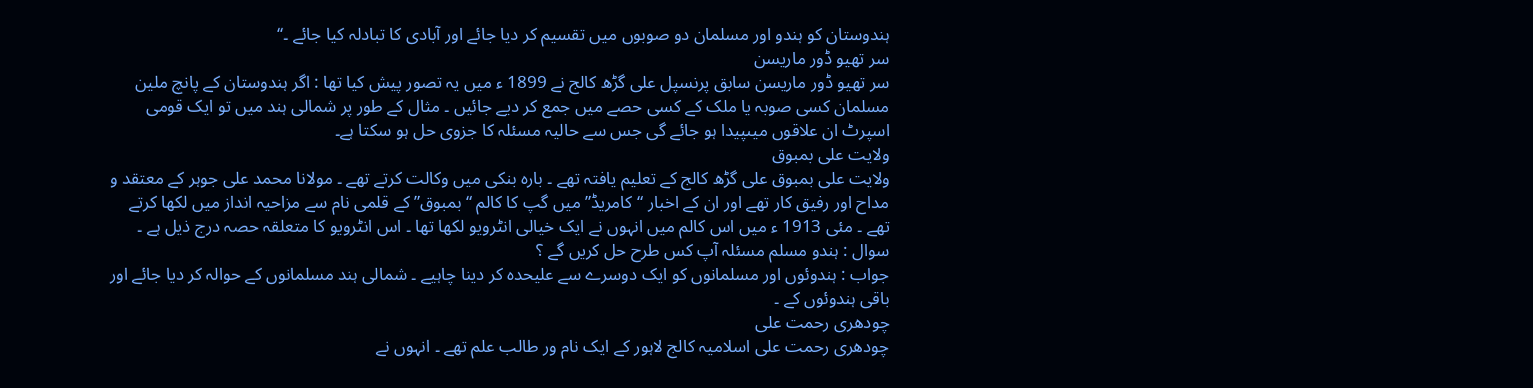ہندوستان کو ہندو اور مسلمان دو صوبوں میں تقسیم کر دیا جائے اور آبادی کا تبادلہ کیا جائے ۔‘‘
سر تھیو ڈور ماریسن
سر تھیو ڈور ماریسن سابق پرنسپل علی گڑھ کالج نے 1899 ء میں یہ تصور پیش کیا تھا : اگر ہندوستان کے پانچ ملین مسلمان کسی صوبہ یا ملک کے کسی حصے میں جمع کر دیے جائیں ۔ مثال کے طور پر شمالی ہند میں تو ایک قومی اسپرٹ ان علاقوں میںپیدا ہو جائے گی جس سے حالیہ مسئلہ کا جزوی حل ہو سکتا ہے۔
ولایت علی بمبوق
ولایت علی بمبوق علی گڑھ کالج کے تعلیم یافتہ تھے ۔ بارہ بنکی میں وکالت کرتے تھے ۔ مولانا محمد علی جوہر کے معتقد و مداح اور رفیق کار تھے اور ان کے اخبار “کامریڈ” میں گپ کا کالم “بمبوق” کے قلمی نام سے مزاحیہ انداز میں لکھا کرتے تھے ۔ مئی 1913 ء میں اس کالم میں انہوں نے ایک خیالی انٹرویو لکھا تھا ۔ اس انٹرویو کا متعلقہ حصہ درج ذیل ہے ۔
سوال : ہندو مسلم مسئلہ آپ کس طرح حل کریں گے ؟
جواب : ہندوئوں اور مسلمانوں کو ایک دوسرے سے علیحدہ کر دینا چاہیے ۔ شمالی ہند مسلمانوں کے حوالہ کر دیا جائے اور باقی ہندوئوں کے ۔
چودھری رحمت علی
چودھری رحمت علی اسلامیہ کالج لاہور کے ایک نام ور طالب علم تھے ۔ انہوں نے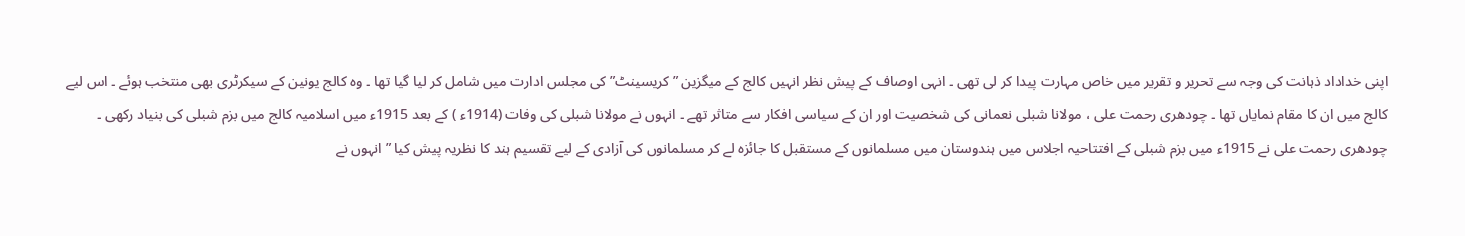اپنی خداداد ذہانت کی وجہ سے تحریر و تقریر میں خاص مہارت پیدا کر لی تھی ۔ انہی اوصاف کے پیش نظر انہیں کالج کے میگزین ” کریسینٹ” کی مجلس ادارت میں شامل کر لیا گیا تھا ۔ وہ کالج یونین کے سیکرٹری بھی منتخب ہوئے ۔ اس لیے کالج میں ان کا مقام نمایاں تھا ۔ چودھری رحمت علی ، مولانا شبلی نعمانی کی شخصیت اور ان کے سیاسی افکار سے متاثر تھے ۔ انہوں نے مولانا شبلی کی وفات (1914ء ) کے بعد 1915ء میں اسلامیہ کالج میں بزم شبلی کی بنیاد رکھی ۔
چودھری رحمت علی نے 1915ء میں بزم شبلی کے افتتاحیہ اجلاس میں ہندوستان میں مسلمانوں کے مستقبل کا جائزہ لے کر مسلمانوں کی آزادی کے لیے تقسیم ہند کا نظریہ پیش کیا ” انہوں نے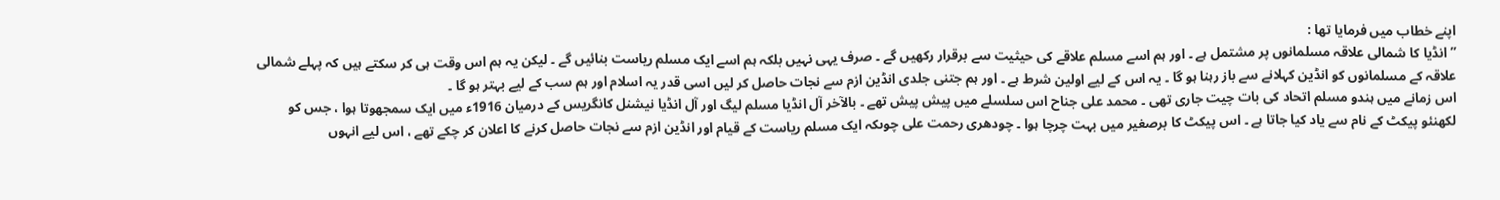اپنے خطاب میں فرمایا تھا :
’’ انڈیا کا شمالی علاقہ مسلمانوں پر مشتمل ہے ۔ اور ہم اسے مسلم علاقے کی حیثیت سے برقرار رکھیں گے ۔ صرف یہی نہیں بلکہ ہم اسے ایک مسلم ریاست بنائیں گے ۔ لیکن یہ ہم اس وقت ہی کر سکتے ہیں کہ پہلے شمالی علاقہ کے مسلمانوں کو انڈین کہلانے سے باز رہنا ہو گا ۔ یہ اس کے لیے اولین شرط ہے ۔ اور ہم جتنی جلدی انڈین ازم سے نجات حاصل کر لیں اسی قدر یہ اسلام اور ہم سب کے لیے بہتر ہو گا ۔
اس زمانے میں ہندو مسلم اتحاد کی بات چیت جاری تھی ۔ محمد علی جناح اس سلسلے میں پیش پیش تھے ۔ بالآخر آل انڈیا مسلم لیگ اور آل انڈیا نیشنل کانگریس کے درمیان 1916ء میں ایک سمجھوتا ہوا ، جس کو لکھنئو پیکٹ کے نام سے یاد کیا جاتا ہے ۔ اس پیکٹ کا برصغیر میں بہت چرچا ہوا ۔ چودھری رحمت علی چوںکہ ایک مسلم ریاست کے قیام اور انڈین ازم سے نجات حاصل کرنے کا اعلان کر چکے تھے ، اس لیے انہوں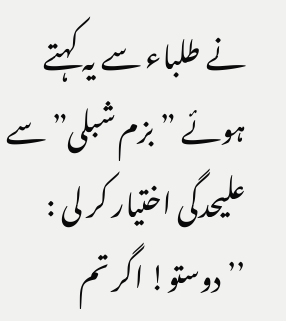نے طلباء سے یہ کہتے ہوئے ” بزم شبلی” سے علیحدگی اختیار کر لی :
’’ دوستو! اگر تم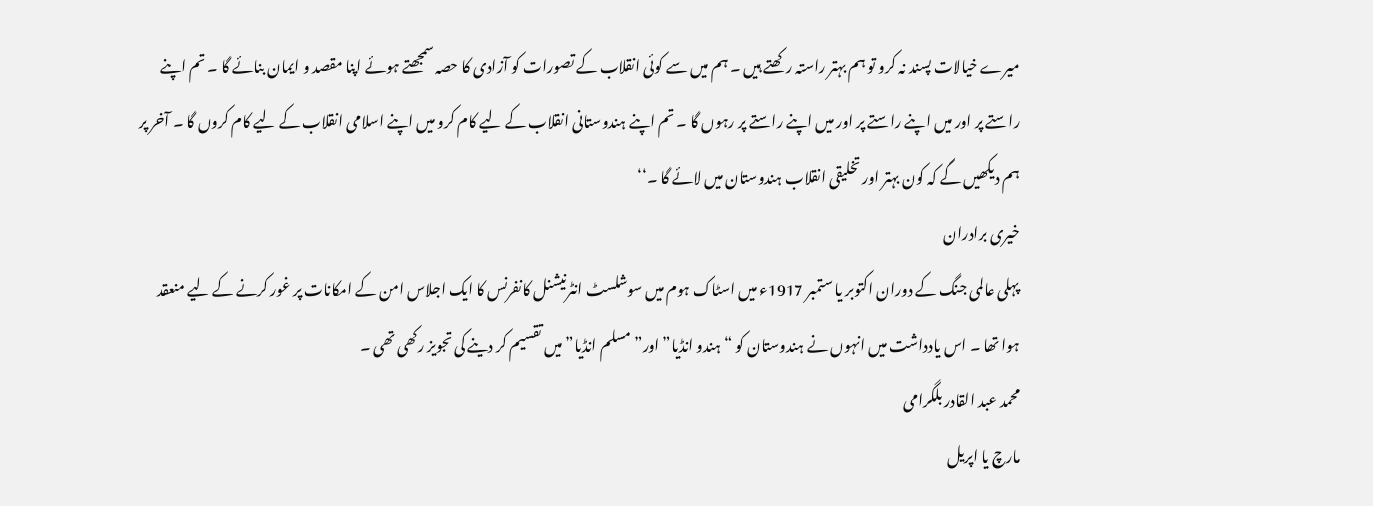میرے خیالات پسند نہ کرو تو ہم بہتر راستہ رکھتے ہیں ۔ ہم میں سے کوئی انقلاب کے تصورات کو آزادی کا حصہ سمجھتے ہوئے اپنا مقصد و ایمان بنائے گا ۔ تم اپنے راستے پر اور میں اپنے راستے پر اور میں اپنے راستے پر رہوں گا ۔ تم اپنے ہندوستانی انقلاب کے لیے کام کرو میں اپنے اسلامی انقلاب کے لیے کام کروں گا ۔ آخر پر ہم دیکھیں گے کہ کون بہتر اور تخلیقی انقلاب ہندوستان میں لائے گا ۔‘‘
خیری برادران
پہلی عالمی جنگ کے دوران اکتوبر یا ستمبر 1917ء میں اسٹاک ہوم میں سوشلسٹ انٹرنیشنل کانفرنس کا ایک اجلاس امن کے امکانات پر غور کرنے کے لیے منعقد ہوا تھا ۔ اس یادداشت میں انہوں نے ہندوستان کو “ہندو انڈیا” اور” مسلم انڈیا”میں تقسیم کر دینے کی تجویز رکھی تھی ۔
محمد عبد القادر بلگرامی
مارچ یا اپریل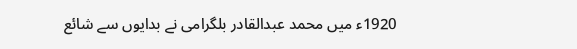1920ء میں محمد عبدالقادر بلگرامی نے بدایوں سے شائع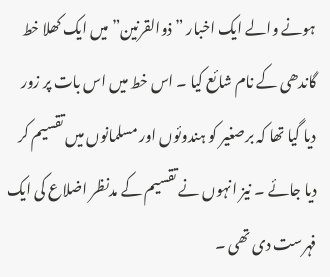ہونے والے ایک اخبار ” ذوالقرنین” میں ایک کھلا خط گاندھی کے نام شائع کیا ۔ اس خط میں اس بات پر زور دیا گیا تھا کہ برصغیر کو ہندوئوں اور مسلمانوں میں تقسیم کر دیا جائے ۔ نیز انہوں نے تقسیم کے مدنظر اضلاع کی ایک فہرست دی تھی ۔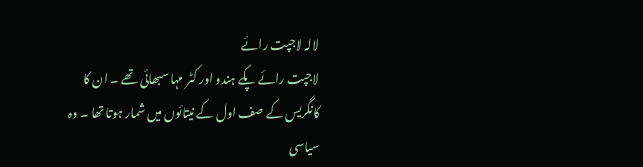لالہ لاجپت رائے
لاجپت رائے پکے ہندو اور کٹر مہا سبھائی تھے ۔ ان کا کانگریس کے صف اول کے نیتائوں میں شمار ہوتا تھا ۔ وہ سیاسی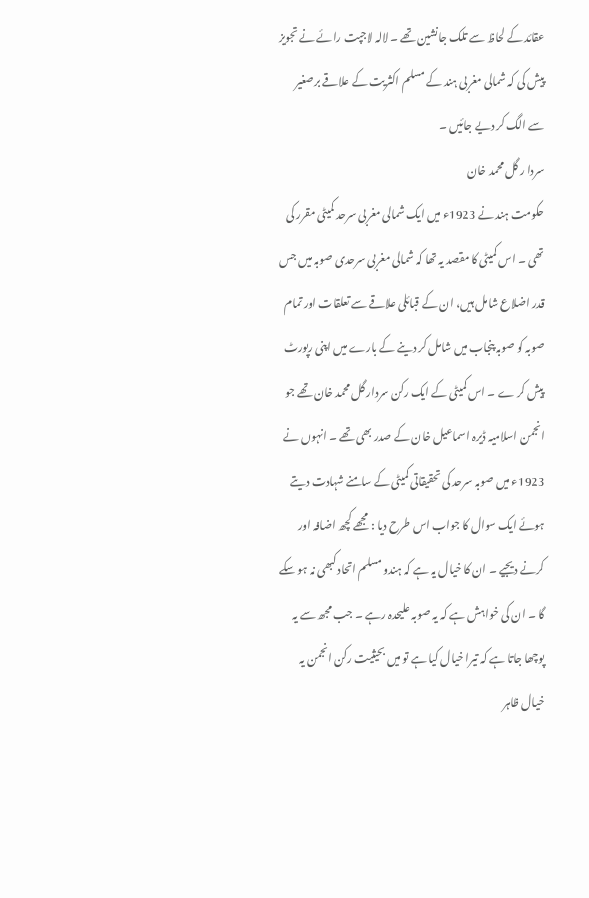عقائد کے لحاظ سے تلک جانشین تھے ۔ لالہ لاجپت رائے نے تجویز پیش کی کہ شمالی مغربی ہند کے مسلم اکثریت کے علاقے برصغیر سے الگ کر دیے جائیں ۔
سردا ر گل محمد خان
حکومت ہند نے 1923ء میں ایک شمالی مغربی سرحد کمیٹی مقرر کی تھی ۔ اس کمیٹی کا مقصد یہ تھا کہ شمالی مغربی سرحدی صوبہ میں جس قدر اضلاع شامل ہیں، ان کے قبائلی علاقے سے تعلقات اور تمام صوبہ کو صوبہ پنجاب میں شامل کر دینے کے بارے میں اپنی رپورٹ پیش کر ے ۔ اس کمیٹی کے ایک رکن سردار گل محمد خان تھے جو انجمن اسلامیہ ڈیرہ اسماعیل خان کے صدر بھی تھے ۔ انہوں نے 1923ء میں صوبہ سرحد کی تحقیقاتی کمیٹی کے سامنے شہادت دیتے ہوئے ایک سوال کا جواب اس طرح دیا : مجھے کچھ اضافہ اور کرنے دیجیے ۔ ان کا خیال یہ ہے کہ ہندو مسلم اتحاد کبھی نہ ہو سکے گا ۔ ان کی خواہش ہے کہ یہ صوبہ علیحدہ رہے ۔ جب مجھ سے یہ پوچھا جاتا ہے کہ تیرا خیال کیا ہے تو میں بحیثیت رکن انجمن یہ خیال ظاہر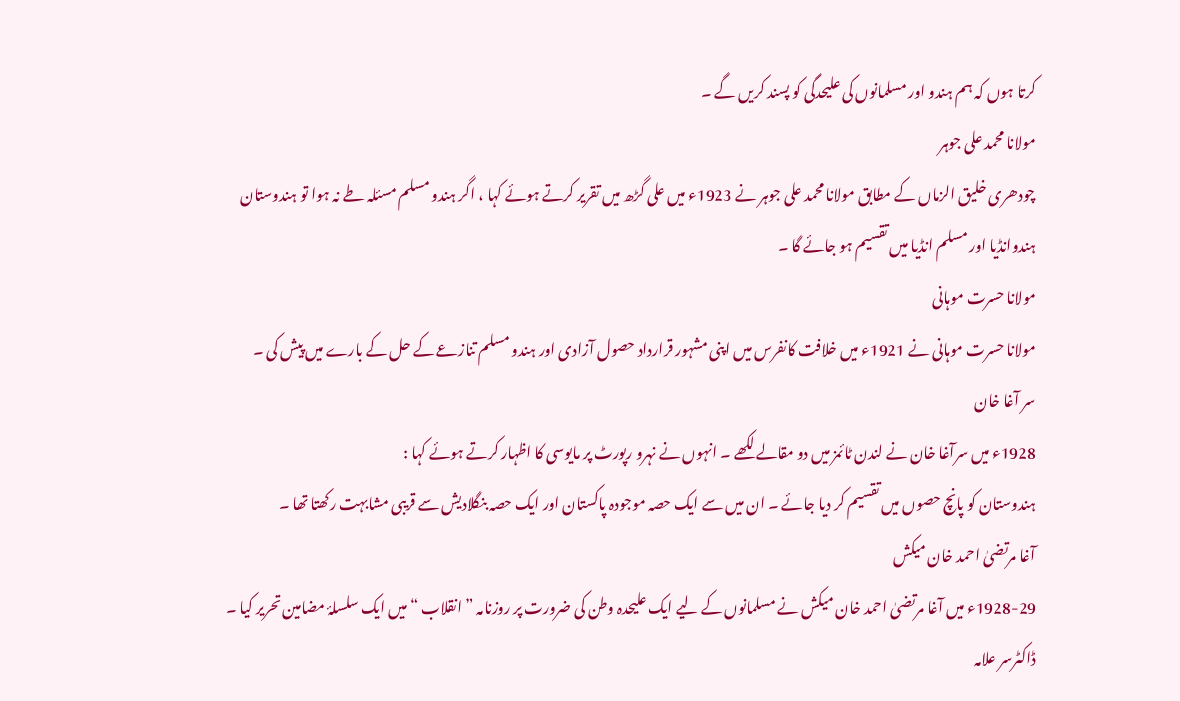کرتا ہوں کہ ہم ہندو اور مسلمانوں کی علیحدگی کو پسند کریں گے ۔
مولانا محمد علی جوہر
چودھری خلیق الزماں کے مطابق مولانا محمد علی جوہر نے 1923ء میں علی گڑھ میں تقریر کرتے ہوئے کہا ، اگر ہندو مسلم مسئلہ طے نہ ہوا تو ہندوستان ہندوانڈیا اور مسلم انڈیا میں تقسیم ہو جائے گا ۔
مولانا حسرت موہانی
مولانا حسرت موہانی نے 1921ء میں خلافت کانفرس میں اپنی مشہور قرارداد حصول آزادی اور ہندو مسلم تنازعے کے حل کے بارے میں پیش کی ۔
سر آغا خان
1928ء میں سرآغا خان نے لندن ٹائمز میں دو مقالے لکھے ۔ انہوں نے نہرو رپورٹ پر مایوسی کا اظہار کرتے ہوئے کہا :
ہندوستان کو پانچ حصوں میں تقسیم کر دیا جائے ۔ ان میں سے ایک حصہ موجودہ پاکستان اور ایک حصہ بنگلادیش سے قریبی مشابہت رکھتا تھا ۔
آغا مرتضیٰ احمد خان میکش
1928-29ء میں آغا مرتضیٰ احمد خان میکش نے مسلمانوں کے لیے ایک علیحدہ وطن کی ضرورت پر روزنامہ ” انقلاب “میں ایک سلسلۂ مضامین تحریر کیا ۔
ڈاکٹرسر علامہ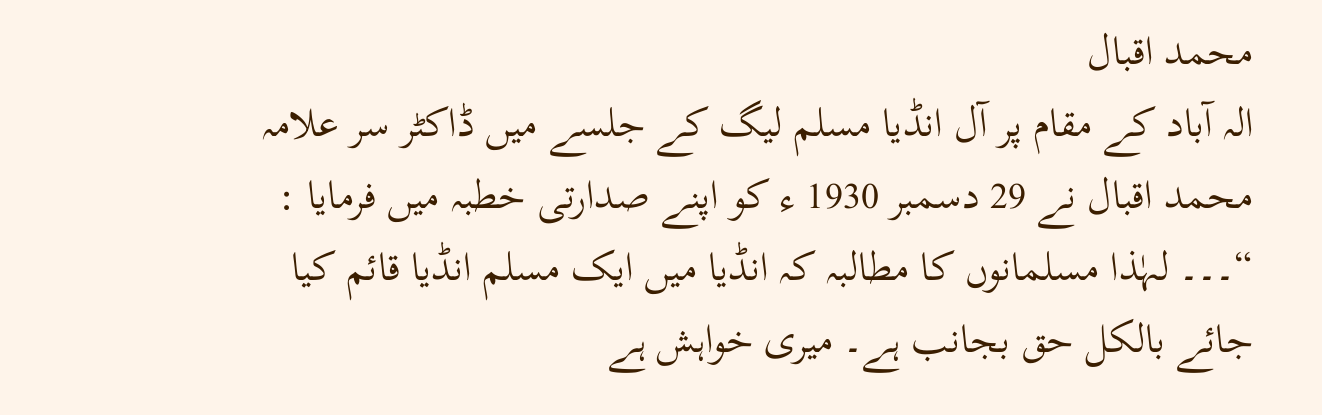محمد اقبال
الہ آباد کے مقام پر آل انڈیا مسلم لیگ کے جلسے میں ڈاکٹر سر علامہ محمد اقبال نے 29 دسمبر 1930 ء کو اپنے صدارتی خطبہ میں فرمایا :
“۔۔۔ لہٰذا مسلمانوں کا مطالبہ کہ انڈیا میں ایک مسلم انڈیا قائم کیا جائے بالکل حق بجانب ہے۔ میری خواہش ہے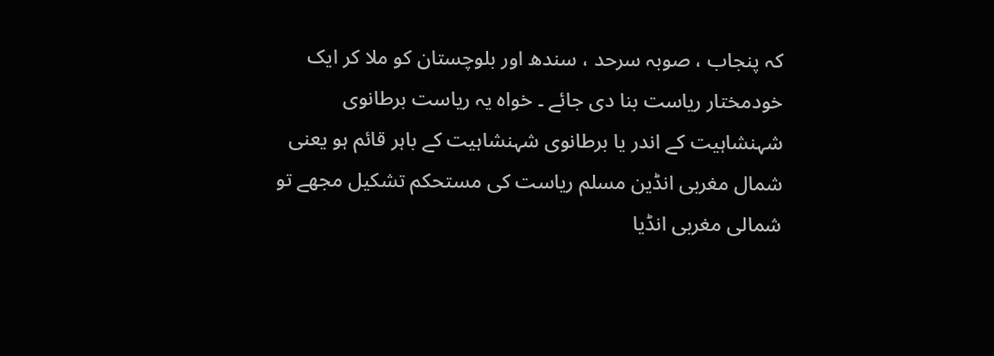کہ پنجاب ، صوبہ سرحد ، سندھ اور بلوچستان کو ملا کر ایک خودمختار ریاست بنا دی جائے ۔ خواہ یہ ریاست برطانوی شہنشاہیت کے اندر یا برطانوی شہنشاہیت کے باہر قائم ہو یعنی شمال مغربی انڈین مسلم ریاست کی مستحکم تشکیل مجھے تو شمالی مغربی انڈیا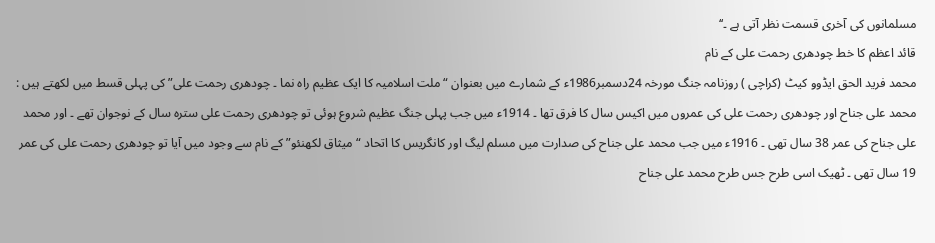مسلمانوں کی آخری قسمت نظر آتی ہے ۔‘‘
قائد اعظم کا خط چودھری رحمت علی کے نام
محمد فرید الحق ایڈوو کیٹ (کراچی ) روزنامہ جنگ مورخہ 24دسمبر1986ء کے شمارے میں بعنوان “ملت اسلامیہ کا ایک عظیم راہ نما ۔ چودھری رحمت علی” کی پہلی قسط میں لکھتے ہیں :
محمد علی جناح اور چودھری رحمت علی کی عمروں میں اکیس سال کا فرق تھا ۔ 1914ء میں جب پہلی جنگ عظیم شروع ہوئی تو چودھری رحمت علی سترہ سال کے نوجوان تھے ۔ اور محمد علی جناح کی عمر 38 سال تھی ۔ 1916ء میں جب محمد علی جناح کی صدارت میں مسلم لیگ اور کانگریس کا اتحاد “میثاق لکھنئو” کے نام سے وجود میں آیا تو چودھری رحمت علی کی عمر 19 سال تھی ۔ ٹھیک اسی طرح جس طرح محمد علی جناح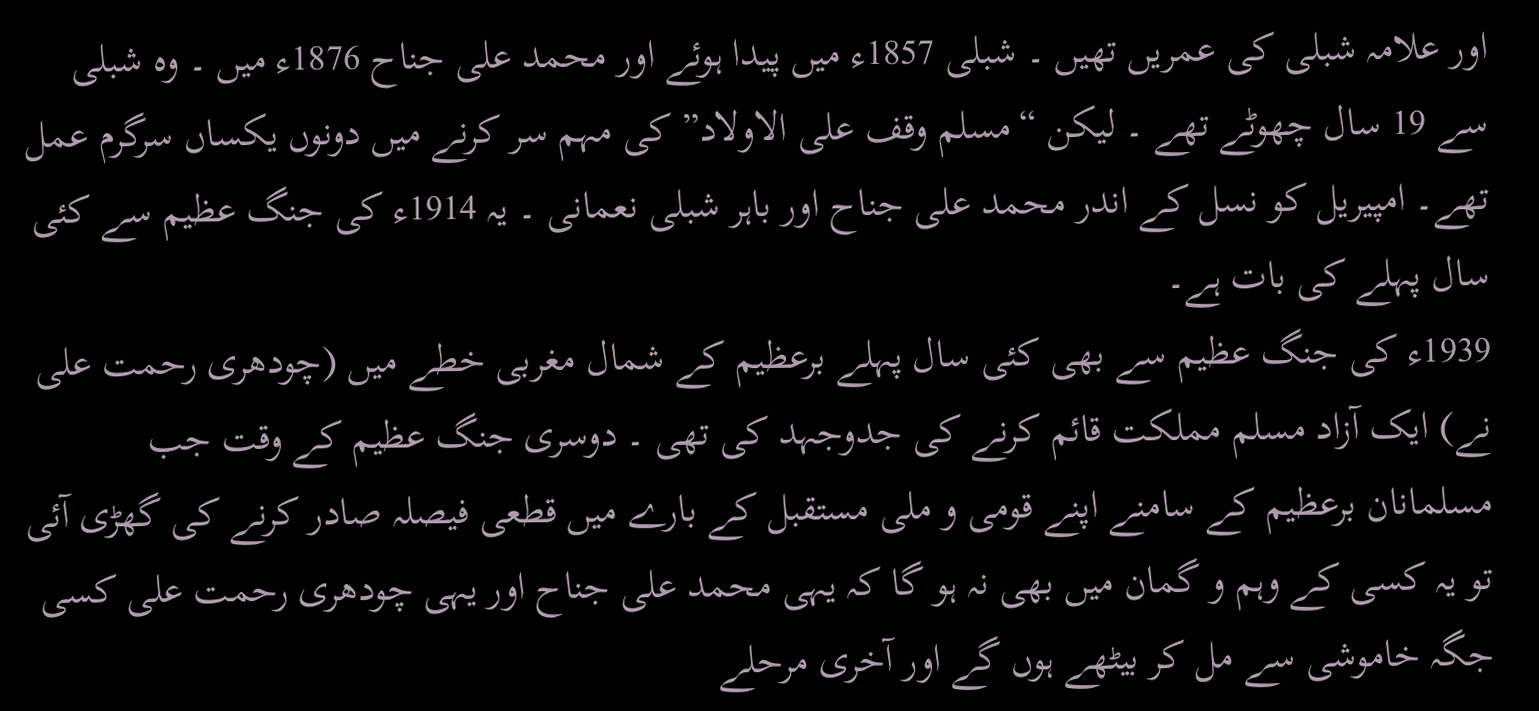اور علامہ شبلی کی عمریں تھیں ۔ شبلی 1857ء میں پیدا ہوئے اور محمد علی جناح 1876ء میں ۔ وہ شبلی سے 19 سال چھوٹے تھے ۔ لیکن “مسلم وقف علی الاولاد” کی مہم سر کرنے میں دونوں یکساں سرگرم عمل تھے۔ امپیریل کو نسل کے اندر محمد علی جناح اور باہر شبلی نعمانی ۔ یہ 1914ء کی جنگ عظیم سے کئی سال پہلے کی بات ہے۔
1939ء کی جنگ عظیم سے بھی کئی سال پہلے برعظیم کے شمال مغربی خطے میں (چودھری رحمت علی نے) ایک آزاد مسلم مملکت قائم کرنے کی جدوجہد کی تھی ۔ دوسری جنگ عظیم کے وقت جب مسلمانان برعظیم کے سامنے اپنے قومی و ملی مستقبل کے بارے میں قطعی فیصلہ صادر کرنے کی گھڑی آئی تو یہ کسی کے وہم و گمان میں بھی نہ ہو گا کہ یہی محمد علی جناح اور یہی چودھری رحمت علی کسی جگہ خاموشی سے مل کر بیٹھے ہوں گے اور آخری مرحلے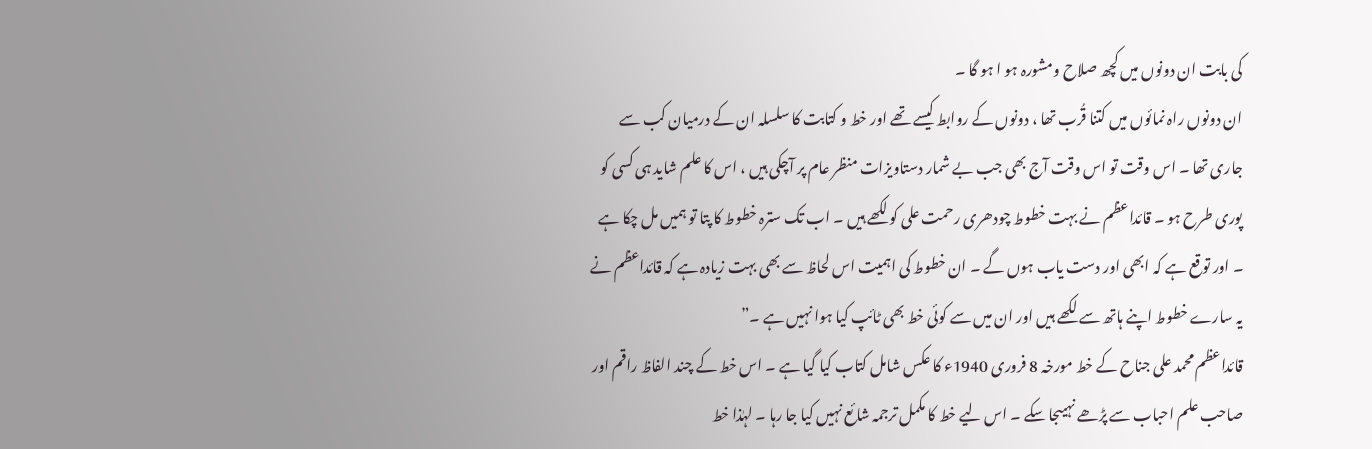کی بابت ان دونوں میں کچھ صلاح ومشورہ ہو ا ہو گا ۔
ان دونوں راہ نمائوں میں کتنا قُرب تھا ، دونوں کے روابط کیسے تھے اور خط و کتابت کا سلسلہ ان کے درمیان کب سے جاری تھا ۔ اس وقت تو اس وقت آج بھی جب بے شمار دستاویزات منظر عام پر آچکی ہیں ، اس کا علم شاید ہی کسی کو پوری طرح ہو ۔ قائداعظم نے بہت خطوط چودھری رحمت علی کو لکھے ہیں ۔ اب تک سترہ خطوط کا پتا تو ہمیں مل چکا ہے ۔ اور توقع ہے کہ ابھی اور دست یاب ہوں گے ۔ ان خطوط کی اہمیت اس لحاظ سے بھی بہت زیادہ ہے کہ قائداعظم نے یہ سارے خطوط اپنے ہاتھ سے لکھے ہیں اور ان میں سے کوئی خط بھی ٹائپ کیا ہوا نہیں ہے ۔”
قائداعظم محمد علی جناح کے خط مورخہ 8 فروری 1940ء کا عکس شامل کتاب کیا گیا ہے ۔ اس خط کے چند الفاظ راقم اور صاحب علم احباب سے پڑھے نہیںجا سکے ۔ اس لیے خط کا مکمل ترجمہ شائع نہیں کیا جا رہا ۔ لہٰذا خط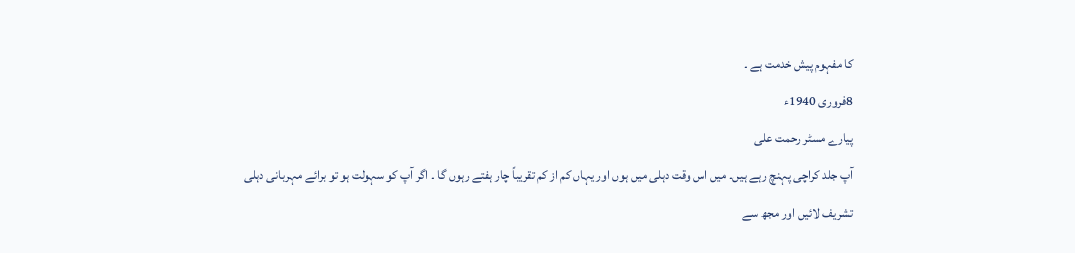کا مفہوم پیش خدمت ہے ۔
8فروری 1940ء
پیارے مسٹر رحمت علی
آپ جلد کراچی پہنچ رہے ہیں۔ میں اس وقت دہلی میں ہوں اور یہاں کم از کم تقریباً چار ہفتے رہوں گا ۔ اگر آپ کو سہولت ہو تو برائے مہربانی دہلی تشریف لائیں اور مجھ سے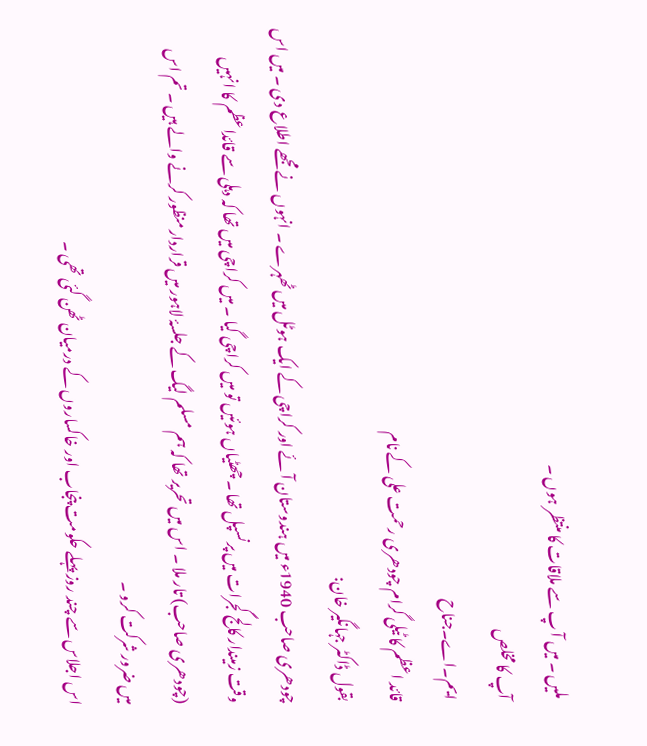ملیں ۔ میں آ پ سے ملاقات کا منتظر ہوں ۔
آپ کا مخلص
ایم۔اے۔جناح
قائد اعظم کا ٹیلی گرام چودھری رحمت علی کے نام
بقول ڈاکٹر جہانگیر خان:
چودھری صاحب 1940ء میں ہندوستان آئے اور کراچی کے ایک ہوٹل میں ٹھہرے ۔ انہوں نے مجھے اطلاع دی ۔ میں اس وقت زمیندار کالج گجرات میں پرنسپل تھا ۔ چھٹیاں ہوئیں تو میں کراچی گیا ۔ میں کراچی میں تھا کہ دہلی سے قائداعظم کا انہیں (چودھری صاحب) تار ملا ۔ اس میں تحریر تھا کہ ہم مسلم لیگ کے جلسۂ لاہور میں قراردار منظور کرنے والے ہیں ۔ تم اس میں ضرور شرکت کرو ۔
اس اجلاس سے چند روز پہلے حکومت پنجاب اور خاکساروں کے درمیان ٹھن گئی تھی ۔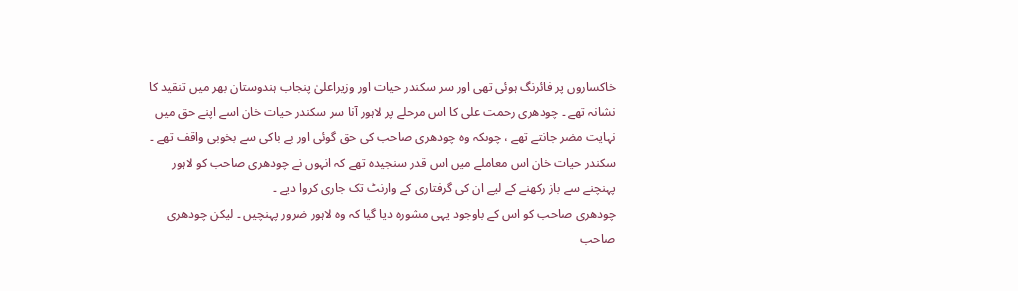خاکساروں پر فائرنگ ہوئی تھی اور سر سکندر حیات اور وزیراعلیٰ پنجاب ہندوستان بھر میں تنقید کا نشانہ تھے ۔ چودھری رحمت علی کا اس مرحلے پر لاہور آنا سر سکندر حیات خان اسے اپنے حق میں نہایت مضر جانتے تھے ، چوںکہ وہ چودھری صاحب کی حق گوئی اور بے باکی سے بخوبی واقف تھے ۔ سکندر حیات خان اس معاملے میں اس قدر سنجیدہ تھے کہ انہوں نے چودھری صاحب کو لاہور پہنچنے سے باز رکھنے کے لیے ان کی گرفتاری کے وارنٹ تک جاری کروا دیے ۔
چودھری صاحب کو اس کے باوجود یہی مشورہ دیا گیا کہ وہ لاہور ضرور پہنچیں ۔ لیکن چودھری صاحب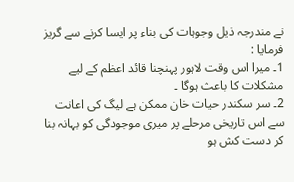نے مندرجہ ذیل وجوہات کی بناء پر ایسا کرنے سے گریز فرمایا :
1۔ میرا اس وقت لاہور پہنچنا قائد اعظم کے لیے مشکلات کا باعث ہوگا ۔
2۔ سر سکندر حیات خان ممکن ہے لیگ کی اعانت سے اس تاریخی مرحلے پر میری موجودگی کو بہانہ بنا کر دست کش ہو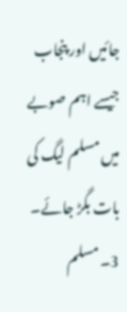جائیں اور پنجاب جیسے اہم صوبے میں مسلم لیگ کی بات بگڑ جائے۔
3۔ مسلم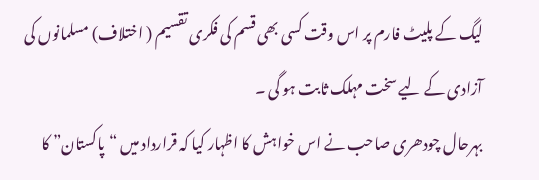لیگ کے پلیٹ فارم پر اس وقت کسی بھی قسم کی فکری تقسیم ( اختلاف) مسلمانوں کی آزادی کے لیے سخت مہلک ثابت ہو گی ۔
بہرحال چودھری صاحب نے اس خواہش کا اظہار کیا کہ قرارداد میں “پاکستان” کا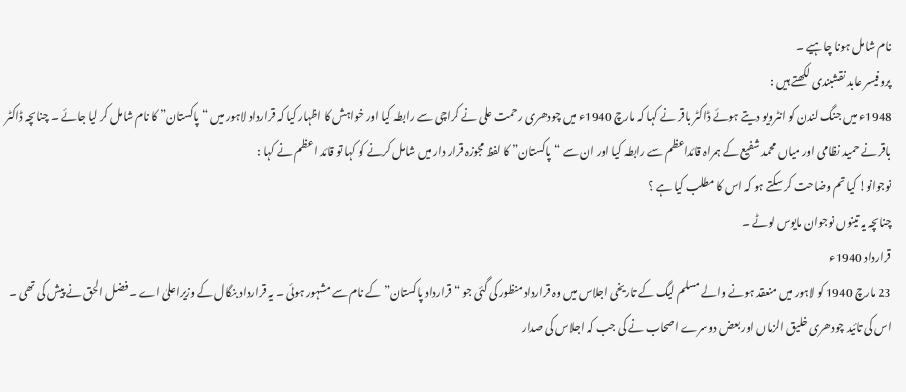نام شامل ہونا چاہیے ۔
پروفیسر عابد نقشبندی لکھتے ہیں :
1948ء میں جنگ لندن کو انٹرویو دیتے ہوئے ڈاکٹر باقر نے کہا کہ مارچ 1940ء میں چودھری رحمت علی نے کراچی سے رابطہ کیا اور خواہش کا اظہار کیا کہ قرارداد لاہور میں “پاکستان” کا نام شامل کر لیا جائے ۔ چناںچہ ڈاکٹر باقر نے حمید نظامی اور میاں محمد شفیع کے ہمراہ قائداعظم سے رابطہ کیا اور ان سے “پاکستان” کا لفظ مجوزہ قرار دار میں شامل کرنے کو کہا تو قائد اعظم نے کہا :
نوجوانو! کیا تم وضاحت کر سکتے ہو کہ اس کا مطلب کیا ہے ؟
چناںچہ یہ تینوں نوجوان مایوس لوٹے ۔
قرارداد 1940ء
23 مارچ 1940 کو لاہور میں منعقد ہونے والے مسلم لیگ کے تاریخی اجلاس میں وہ قرارداد منظور کی گئی جو “قرارداد پاکستان” کے نام سے مشہور ہوئی ۔ یہ قرارداد بنگال کے وزیراعلیٰ اے ۔ فضل الحق نے پیش کی تھی ۔ اس کی تائید چودھری خلیق الزماں اور بعض دوسرے اصحاب نے کی جب کہ اجلاس کی صدار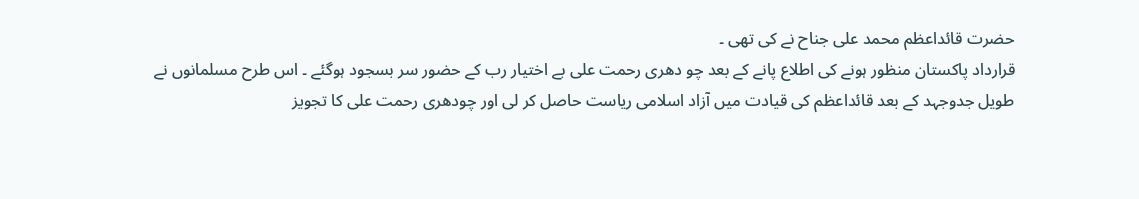حضرت قائداعظم محمد علی جناح نے کی تھی ۔
قرارداد پاکستان منظور ہونے کی اطلاع پانے کے بعد چو دھری رحمت علی بے اختیار رب کے حضور سر بسجود ہوگئے ۔ اس طرح مسلمانوں نے طویل جدوجہد کے بعد قائداعظم کی قیادت میں آزاد اسلامی ریاست حاصل کر لی اور چودھری رحمت علی کا تجویز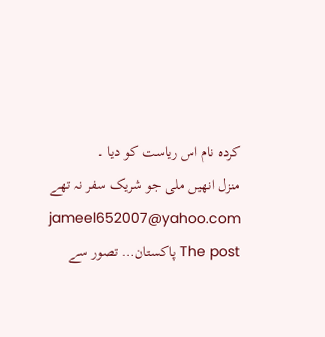کردہ نام اس ریاست کو دیا ۔
منزل انھیں ملی جو شریک سفر نہ تھے
jameel652007@yahoo.com
The post پاکستان… تصور سے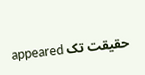حقیقت تک appeared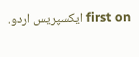first on ایکسپریس اردو.